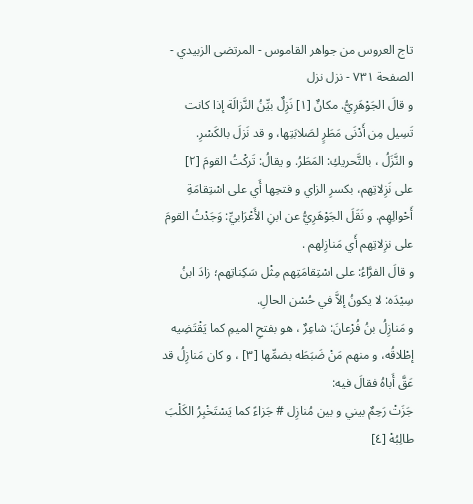تاج العروس من جواهر القاموس - المرتضى الزبيدي - الصفحة ٧٣١ - نزل نزل
و قالَ الجَوْهَرِيُّ. مكانٌ [١] نَزِلٌ بيِّنُ النَّزالَة إذا كانت تَسِيل مِن أَدْنَى مَطَرٍ لصَلابَتِها، و قد نَزلَ بالكَسْرِ.
و النَّزَلُ ، بالتَّحريكِ: المَطَرُ. و يقالُ: تَركْتُ القومَ [٢]
على نَزِلاتِهم، بكسرِ الزاي و فتحِها أَي على اسْتِقامَةِ أَحْوالِهِم. و نَقَلَ الجَوْهَرِيُّ عن ابنِ الأَعْرَابيِّ: وَجَدْتُ القومَ على نزِلاتِهم أَي مَنازِلهم .
و قالَ الفرَّاءُ: على اسْتِقامَتِهم مِثْل سَكِناتِهم؛ زادَ ابنُ سِيْدَه: لا يكونُ إلاَّ في حُسْن الحالِ.
و مَنازِلُ بنُ فُرْعانَ: شاعِرٌ ، هو بفتحِ الميمِ كما يَقْتَضِيه إطْلاقُه، و منهم مَنْ ضَبَطَه بضمِّها [٣] ، و كان مَنازِلُ قد عَقَّ أَباهُ فقالَ فيه:
جَزَتْ رَحِمٌ بيني و بين مُنازِل # جَزاءً كما يَسْتَخْبِرُ الكَلْبَ طالِبُهْ [٤]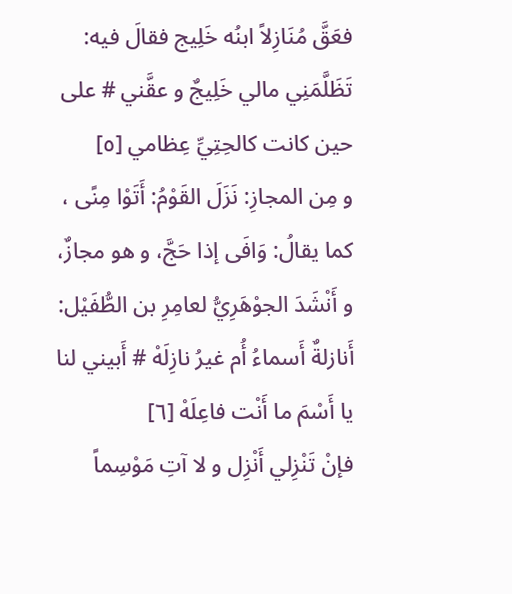فعَقَّ مُنَازِلاً ابنُه خَلِيج فقالَ فيه:
تَظَلَّمَنِي مالي خَلِيجٌ و عقَّني # على حين كانت كالحِتِيِّ عِظامي [٥]
و مِن المجازِ: نَزَلَ القَوْمُ: أَتَوْا مِنًى ، كما يقالُ: وَافَى إذا حَجَّ، و هو مجازٌ، و أَنْشَدَ الجوْهَرِيُّ لعامِرِ بن الطُّفَيْل:
أَنازلةٌ أَسماءُ أُم غيرُ نازِلَهْ # أَبيني لنا يا أَسْمَ ما أَنْت فاعِلَهْ [٦]
فإنْ تَنْزِلي أَنْزِل و لا آتِ مَوْسِماً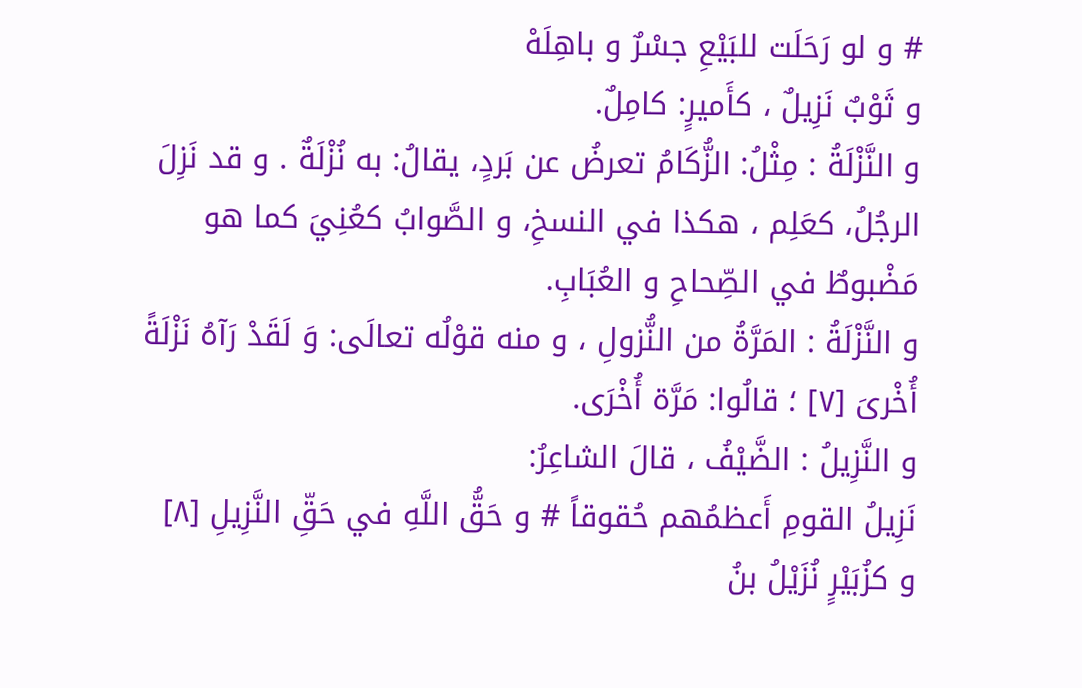# و لو رَحَلَت للبَيْعِ جسْرٌ و باهِلَهْ
و ثَوْبٌ نَزِيلٌ ، كأَميرٍ: كامِلٌ.
و النَّزْلَةُ : مِثْلُ: الزُّكَامُ تعرضُ عن بَردٍ، يقالُ: به نُزْلَةٌ . و قد نَزِلَ الرجُلُ، كعَلِم ، هكذا في النسخِ، و الصَّوابُ كعُنِيَ كما هو مَضْبوطٌ في الصِّحاحِ و العُبَابِ.
و النَّزْلَةُ : المَرَّةُ من النُّزولِ ، و منه قوْلُه تعالَى: وَ لَقَدْ رَآهُ نَزْلَةً أُخْرىَ [٧] ؛ قالُوا: مَرَّة أُخْرَى.
و النَّزِيلُ : الضَّيْفُ ، قالَ الشاعِرُ:
نَزِيلُ القومِ أَعظمُهم حُقوقاً # و حَقُّ اللَّهِ في حَقِّ النَّزِيلِ [٨]
و كزُبَيْرٍ نُزَيْلُ بنُ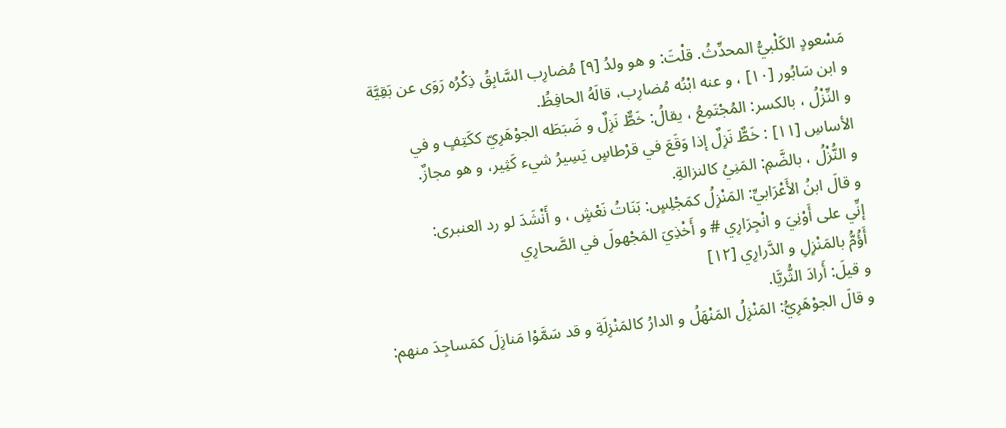مَسْعودٍ الكَلْبيُّ المحدِّثُ. قلْتَ: و هو ولدُ [٩] مُضارِب السَّابِقُ ذِكْرُه رَوَى عن بَقِيَّة و ابن سَابُور [١٠] ، و عنه ابْنُه مُضارِب، قالَهُ الحافِظُ.
و النِّزْلُ ، بالكسر: المُجْتَمِعُ ، يقالُ: خَطٌّ نَزِلٌ و ضَبَطَه الجوْهَرِيّ ككَتِفٍ و في الأساسِ [١١] : خَطٌّ نَزِلٌ إذا وَقَعَ في قرْطاسٍ يَسِيرُ شيء كَثِير، و هو مجازٌ.
و النُّزْلُ ، بالضَّمِ: المَنِيُ كالنزالةِ.
و قالَ ابنُ الأَعْرَابيِّ: المَنْزِلُ كمَجْلِسٍ: بَنَاتُ نَعْشٍ ، و أَنْشَدَ لو رد العنبرى:
إنِّي على أَوْنِيَ و انْجِرَارِي # و أَخْذِيَ المَجْهولَ في الصَّحارِي
أَؤُمُّ بالمَنْزِلِ و الدَّرارِي [١٢]
و قيلَ: أَرادَ الثُّريَّا.
و قالَ الجوْهَرِيُّ: المَنْزِلُ المَنْهَلُ و الدارُ كالمَنْزِلَةِ و قد سَمَّوْا مَنازِلَ كمَساجِدَ منهم: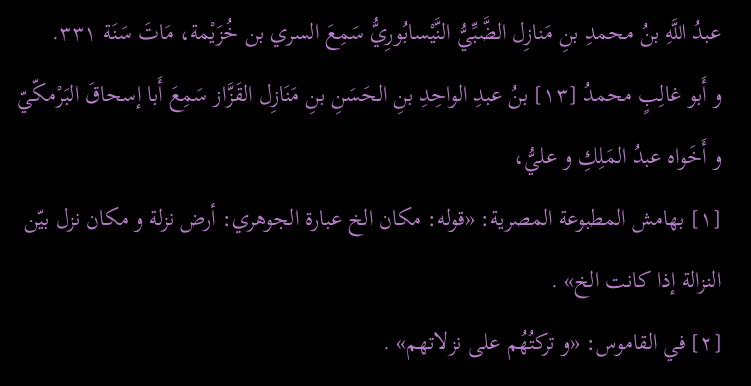عبدُ اللَّهِ بنُ محمدِ بنِ مَنازِل الضَّبِّيُّ النَّيْسابُورِيُّ سَمِعَ السري بن خُزَيْمة، مَاتَ سَنَة ٣٣١.
و أَبو غالِبٍ محمدُ [١٣] بنُ عبدِ الواحِدِ بنِ الحَسَنِ بنِ مَنَازِل القَزَّاز سَمِعَ أَبا إسحاقَ البَرْمكّيّ و أَخَواه عبدُ المَلِكِ و عليُّ،
[١] بهامش المطبوعة المصرية: «قوله: مكان الخ عبارة الجوهري: أرض نزلة و مكان نزل بيّن النزالة إذا كانت الخ» .
[٢] في القاموس: «و تركتُهُم على نزلاتهم» .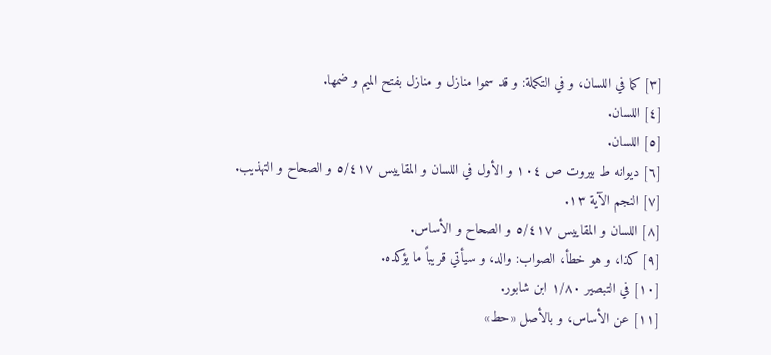[٣] كما في اللسان، و في التكملة: و قد سموا منازل و منازل بفتح الميم و ضمها.
[٤] اللسان.
[٥] اللسان.
[٦] ديوانه ط بيروت ص ١٠٤ و الأول في اللسان و المقاييس ٥/٤١٧ و الصحاح و التهذيب.
[٧] النجم الآية ١٣.
[٨] اللسان و المقاييس ٥/٤١٧ و الصحاح و الأساس.
[٩] كذا، و هو خطأ، الصواب: والد، و سيأتي قريباً ما يؤكده.
[١٠] في التبصير ١/٨٠ ابن شابور.
[١١] عن الأساس، و بالأصل «حط»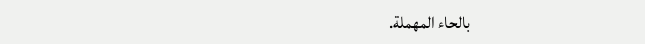بالحاء المهملة.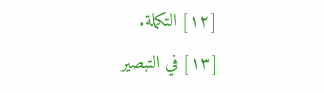[١٢] التكملة.
[١٣] في التبصير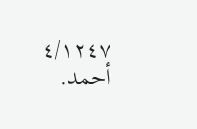٤/١٢٤٧ أحمد.